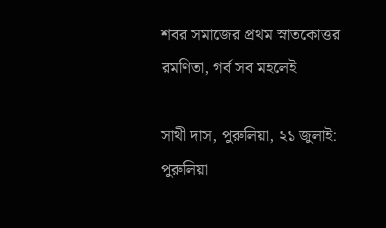শবর সমাজের প্রথম স্নাতকোত্তর রমণিতা, গর্ব সব মহলেই

সাথী দাস, পুরুলিয়া, ২১ জুলাই: পুরুলিয়া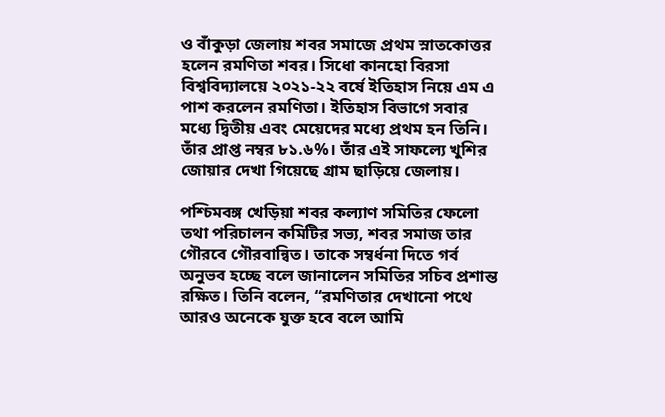ও বাঁকুড়া জেলায় শবর সমাজে প্রথম স্নাতকোত্তর হলেন রমণিতা শবর। সিধো কানহো বিরসা বিশ্ববিদ্যালয়ে ২০২১-২২ বর্ষে ইতিহাস নিয়ে এম এ পাশ করলেন রমণিতা। ইতিহাস বিভাগে সবার মধ্যে দ্বিতীয় এবং মেয়েদের মধ্যে প্রথম হন তিনি। তাঁর প্রাপ্ত নম্বর ৮১.৬%। তাঁর এই সাফল্যে খুশির জোয়ার দেখা গিয়েছে গ্রাম ছাড়িয়ে জেলায়।

পশ্চিমবঙ্গ খেড়িয়া শবর কল্যাণ সমিতির ফেলো তথা পরিচালন কমিটির সভ্য, শবর সমাজ তার গৌরবে গৌরবান্বিত। তাকে সম্বর্ধনা দিতে গর্ব অনুভব হচ্ছে বলে জানালেন সমিতির সচিব প্রশান্ত রক্ষিত। তিনি বলেন, “রমণিতার দেখানো পথে আরও অনেকে যুক্ত হবে বলে আমি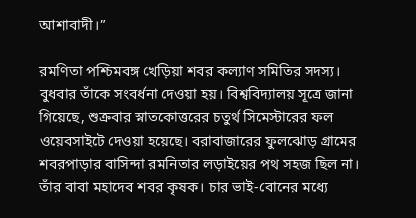আশাবাদী।”

রমণিতা পশ্চিমবঙ্গ খেড়িয়া শবর কল্যাণ সমিতির সদস্য। বুধবার তাঁকে সংবর্ধনা দেওয়া হয়। বিশ্ববিদ্যালয় সূত্রে জানা গিয়েছে, শুক্রবার স্নাতকোত্তরের চতুর্থ সিমেস্টারের ফল ওয়েবসাইটে দেওয়া হয়েছে। বরাবাজারের ফুলঝোড় গ্রামের শবরপাড়ার বাসিন্দা রমনিতার লড়াইয়ের পথ সহজ ছিল না। তাঁর বাবা মহাদেব শবর কৃষক। চার ভাই-বোনের মধ্যে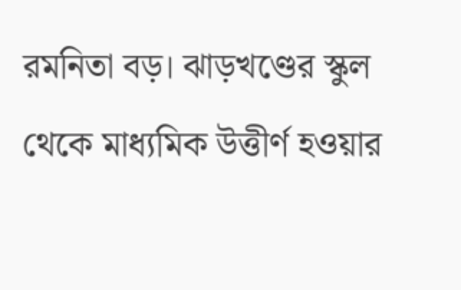রমনিতা বড়। ঝাড়খণ্ডের স্কুল থেকে মাধ্যমিক উত্তীর্ণ হওয়ার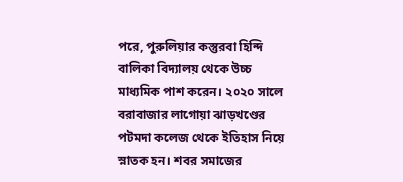পরে, পুরুলিয়ার কস্তুরবা হিন্দি বালিকা বিদ্যালয় থেকে উচ্চ মাধ্যমিক পাশ করেন। ২০২০ সালে বরাবাজার লাগোয়া ঝাড়খণ্ডের পটমদা কলেজ থেকে ইতিহাস নিয়ে স্নাতক হন। শবর সমাজের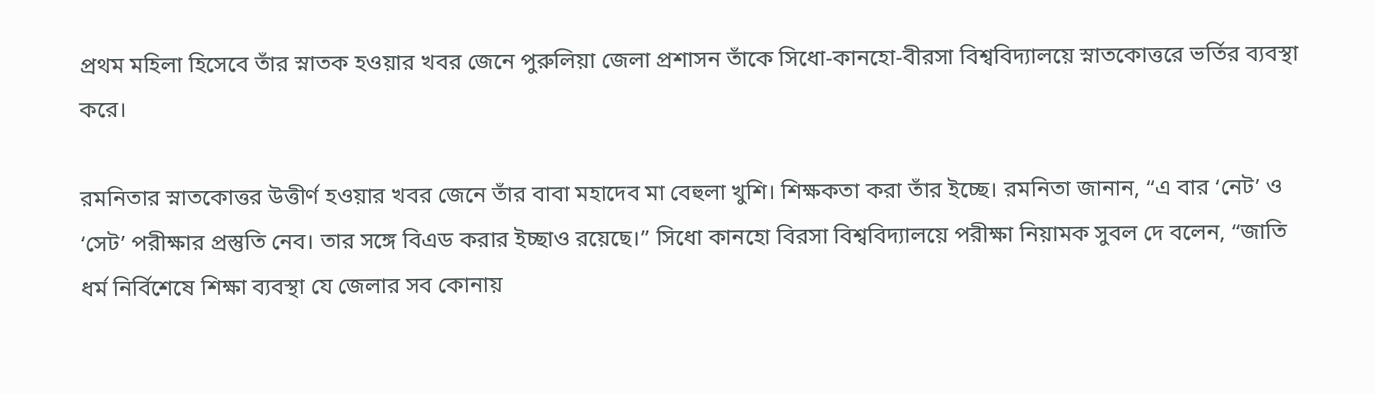প্রথম মহিলা হিসেবে তাঁর স্নাতক হওয়ার খবর জেনে পুরুলিয়া জেলা প্রশাসন তাঁকে সিধো-কানহো-বীরসা বিশ্ববিদ্যালয়ে স্নাতকোত্তরে ভর্তির ব্যবস্থা করে।

রমনিতার স্নাতকোত্তর উত্তীর্ণ হওয়ার খবর জেনে তাঁর বাবা মহাদেব মা বেহুলা খুশি। শিক্ষকতা করা তাঁর ইচ্ছে। রমনিতা জানান, “এ বার ‘নেট’ ও ‘সেট’ পরীক্ষার প্রস্তুতি নেব। তার সঙ্গে বিএড করার ইচ্ছাও রয়েছে।” সিধো কানহো বিরসা বিশ্ববিদ্যালয়ে পরীক্ষা নিয়ামক সুবল দে বলেন, “জাতি ধর্ম নির্বিশেষে শিক্ষা ব্যবস্থা যে জেলার সব কোনায়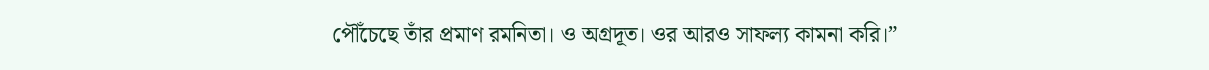পৌঁচেছে তাঁর প্রমাণ রমনিতা। ও অগ্রদূত। ওর আরও সাফল্য কামনা করি।”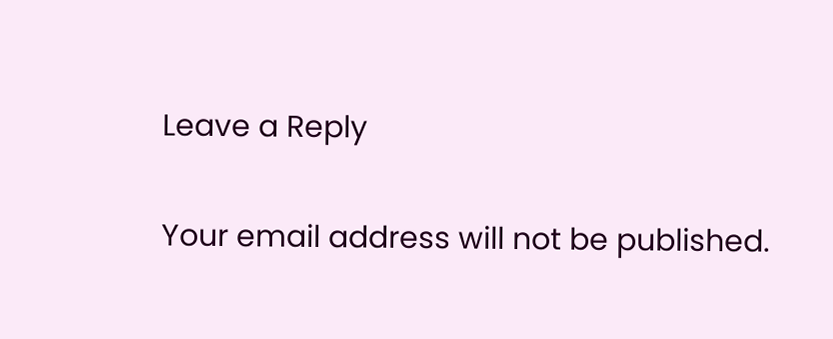Leave a Reply

Your email address will not be published.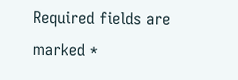Required fields are marked *